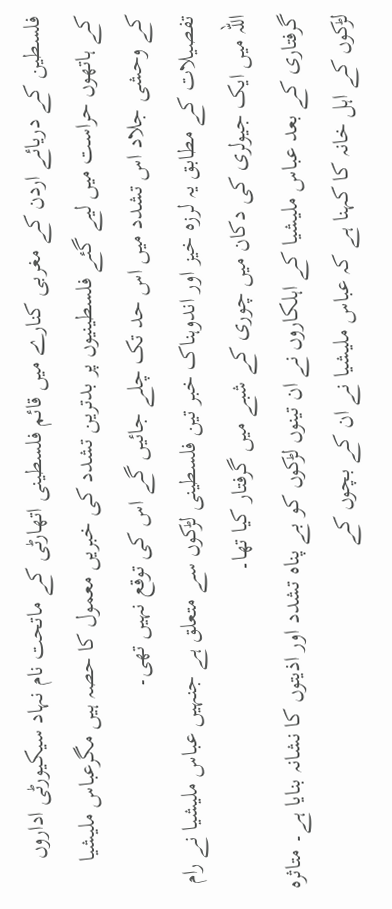فلسطین کے دریائے اردن کے مغربی کنارے میں قائم فلسطینی اتھارٹی کے ماتحت نام نہاد سیکیورٹی اداروں کے ہاتھوں حراست میں لیے گئے فلسطینیوں پر بدترین تشدد کی خبریں معمول کا حصہ ہیں مگرعباس ملیشیا کے وحشی جلاد اس تشدد میں اس حد تک چلے جائیں گے اس کی توقع نہیں تھی۔
تفصیلات کے مطابق یہ لرزہ خیز اور اندوہناک خبر تین فلسطینی لڑکوں سے متعلق ہے جنہیں عباس ملیشیا نے رام اللہ میں ایک جیولری کی دکان میں چوری کے شبے میں گرفتار کیا تھا۔
گرفتاری کے بعد عباس ملیشیا کے اہلکاروں نے ان تینوں لڑکوں کو بے پناہ تشدد اور اذیتوں کا نشانہ بنایا ہے۔ متاثرہ لڑکوں کے اہل خانہ کا کہنا ہے کہ عباس ملیشیا نے ان کے بچوں کے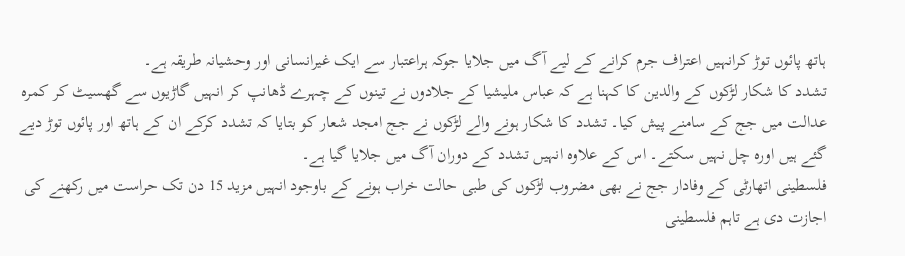ہاتھ پائوں توڑ کرانہیں اعتراف جرم کرانے کے لیے آگ میں جلایا جوکہ ہراعتبار سے ایک غیرانسانی اور وحشیانہ طریقہ ہے۔
تشدد کا شکار لڑکوں کے والدین کا کہنا ہے کہ عباس ملیشیا کے جلادوں نے تینوں کے چہرے ڈھانپ کر انہیں گاڑیوں سے گھسیٹ کر کمرہ عدالت میں جج کے سامنے پیش کیا۔ تشدد کا شکار ہونے والے لڑکوں نے جج امجد شعار کو بتایا کہ تشدد کرکے ان کے ہاتھ اور پائوں توڑ دیے گئے ہیں اورہ چل نہیں سکتے۔ اس کے علاوہ انہیں تشدد کے دوران آگ میں جلایا گیا ہے۔
فلسطینی اتھارٹی کے وفادار جج نے بھی مضروب لڑکوں کی طبی حالت خراب ہونے کے باوجود انہیں مزید 15 دن تک حراست میں رکھنے کی اجازت دی ہے تاہم فلسطینی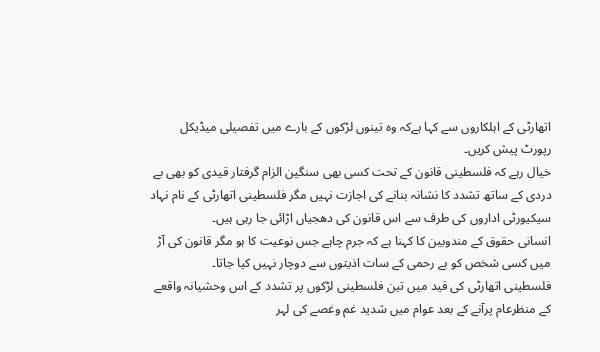اتھارٹی کے اہلکاروں سے کہا ہےکہ وہ تینوں لڑکوں کے بارے میں تفصیلی میڈیکل رپورٹ پیش کریں۔
خیال رہے کہ فلسطینی قانون کے تحت کسی بھی سنگین الزام گرفتار قیدی کو بھی بے دردی کے ساتھ تشدد کا نشانہ بنانے کی اجازت نہیں مگر فلسطینی اتھارٹی کے نام نہاد سیکیورٹی اداروں کی طرف سے اس قانون کی دھجیاں اڑائی جا رہی ہیں۔
انسانی حقوق کے مندوبین کا کہنا ہے کہ جرم چاہے جس نوعیت کا ہو مگر قانون کی آڑ میں کسی شخص کو بے رحمی کے سات اذیتوں سے دوچار نہیں کیا جاتا۔
فلسطینی اتھارٹی کی قید میں تین فلسطینی لڑکوں پر تشدد کے اس وحشیانہ واقعے کے منظرعام پرآنے کے بعد عوام میں شدید غم وغصے کی لہر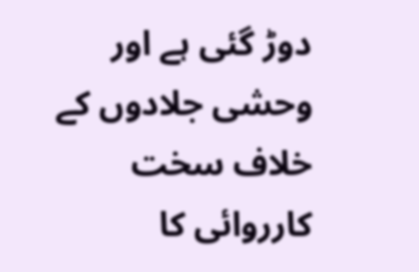دوڑ گئی ہے اور وحشی جلادوں کے خلاف سخت کارروائی کا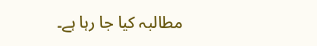مطالبہ کیا جا رہا ہے۔